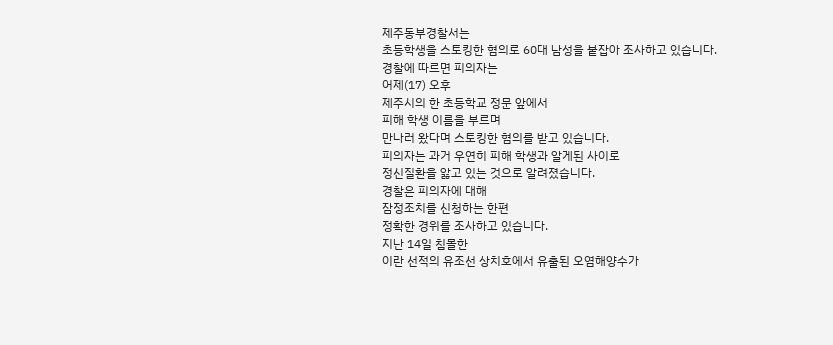제주동부경찰서는
초등학생을 스토킹한 혐의로 60대 남성을 붙잡아 조사하고 있습니다.
경찰에 따르면 피의자는
어제(17) 오후
제주시의 한 초등학교 정문 앞에서
피해 학생 이름을 부르며
만나러 왔다며 스토킹한 혐의를 받고 있습니다.
피의자는 과거 우연히 피해 학생과 알게된 사이로
정신질환을 앓고 있는 것으로 알려졌습니다.
경찰은 피의자에 대해
잠정조치를 신청하는 한편
정확한 경위를 조사하고 있습니다.
지난 14일 침몰한
이란 선적의 유조선 상치호에서 유출된 오염해양수가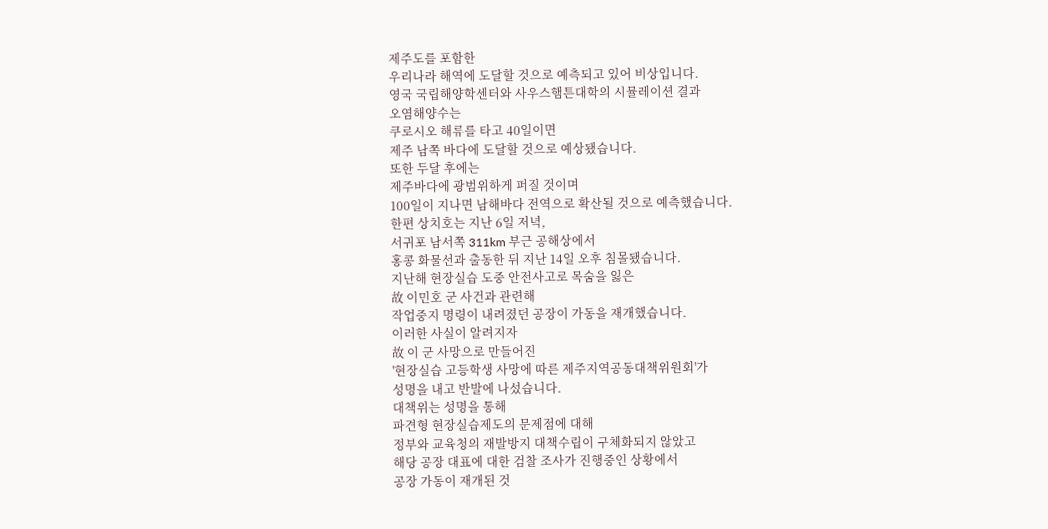제주도를 포함한
우리나라 해역에 도달할 것으로 예측되고 있어 비상입니다.
영국 국립해양학센터와 사우스햄튼대학의 시뮬레이션 결과
오염해양수는
쿠로시오 해류를 타고 40일이면
제주 남쪽 바다에 도달할 것으로 예상됐습니다.
또한 두달 후에는
제주바다에 광범위하게 퍼질 것이며
100일이 지나면 남해바다 전역으로 확산될 것으로 예측했습니다.
한편 상치호는 지난 6일 저녁,
서귀포 남서쪽 311km 부근 공해상에서
홍콩 화물선과 출동한 뒤 지난 14일 오후 침몰됐습니다.
지난해 현장실습 도중 안전사고로 목숨을 잃은
故 이민호 군 사건과 관련해
작업중지 명령이 내려졌던 공장이 가동을 재개했습니다.
이러한 사실이 알려지자
故 이 군 사망으로 만들어진
'현장실습 고등학생 사망에 따른 제주지역공동대책위원회'가
성명을 내고 반발에 나섰습니다.
대책위는 성명을 통해
파견형 현장실습제도의 문제점에 대해
정부와 교육청의 재발방지 대책수립이 구체화되지 않았고
해당 공장 대표에 대한 검찰 조사가 진행중인 상황에서
공장 가동이 재개된 것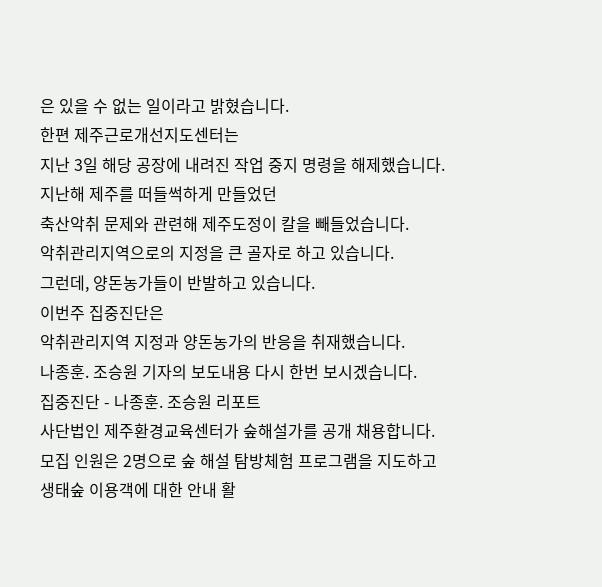은 있을 수 없는 일이라고 밝혔습니다.
한편 제주근로개선지도센터는
지난 3일 해당 공장에 내려진 작업 중지 명령을 해제했습니다.
지난해 제주를 떠들썩하게 만들었던
축산악취 문제와 관련해 제주도정이 칼을 빼들었습니다.
악취관리지역으로의 지정을 큰 골자로 하고 있습니다.
그런데, 양돈농가들이 반발하고 있습니다.
이번주 집중진단은
악취관리지역 지정과 양돈농가의 반응을 취재했습니다.
나종훈. 조승원 기자의 보도내용 다시 한번 보시겠습니다.
집중진단 - 나종훈. 조승원 리포트
사단법인 제주환경교육센터가 숲해설가를 공개 채용합니다.
모집 인원은 2명으로 숲 해설 탐방체험 프로그램을 지도하고
생태숲 이용객에 대한 안내 활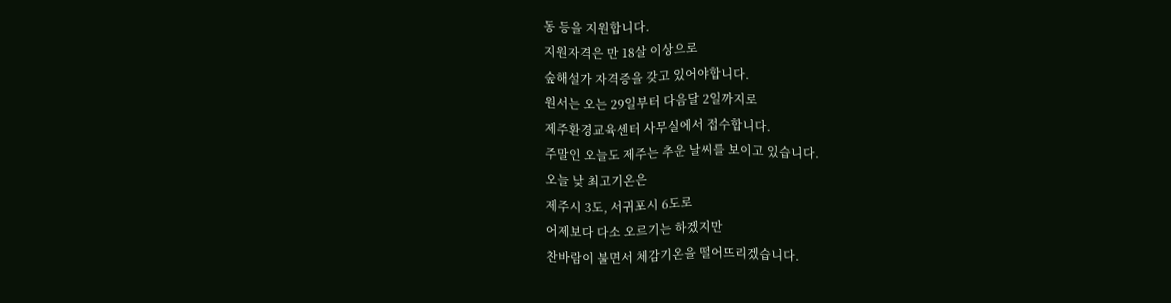동 등을 지원합니다.
지원자격은 만 18살 이상으로
숲해설가 자격증을 갖고 있어야합니다.
원서는 오는 29일부터 다음달 2일까지로
제주환경교육센터 사무실에서 접수합니다.
주말인 오늘도 제주는 추운 날씨를 보이고 있습니다.
오늘 낮 최고기온은
제주시 3도, 서귀포시 6도로
어제보다 다소 오르기는 하겠지만
찬바람이 불면서 체감기온을 떨어뜨리겠습니다.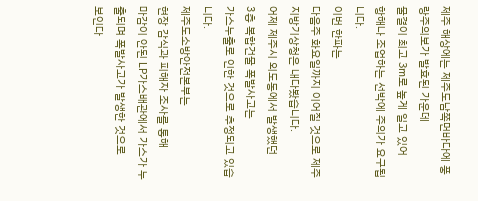제주 해상에는 제주도남쪽먼바다에 풍랑주의보가 발효된 가운데
물결이 최고 3m로 높게 일고 있어
항해나 조업하는 선박에 주의가 요구됩니다.
이번 한파는
다음주 화요일까지 이어질 것으로 제주지방기상청은 내다봤습니다.
어제 제주시 외도동에서 발생했던
3층 복합건물 폭발사고는
가스누출로 인한 것으로 추정되고 있습니다.
제주도소방안전본부는
현장 감식과 피해자 조사를 통해
마감이 안된 LP가스배관에서 가스가 누출되며 폭발사고가 발생한 것으로
보인다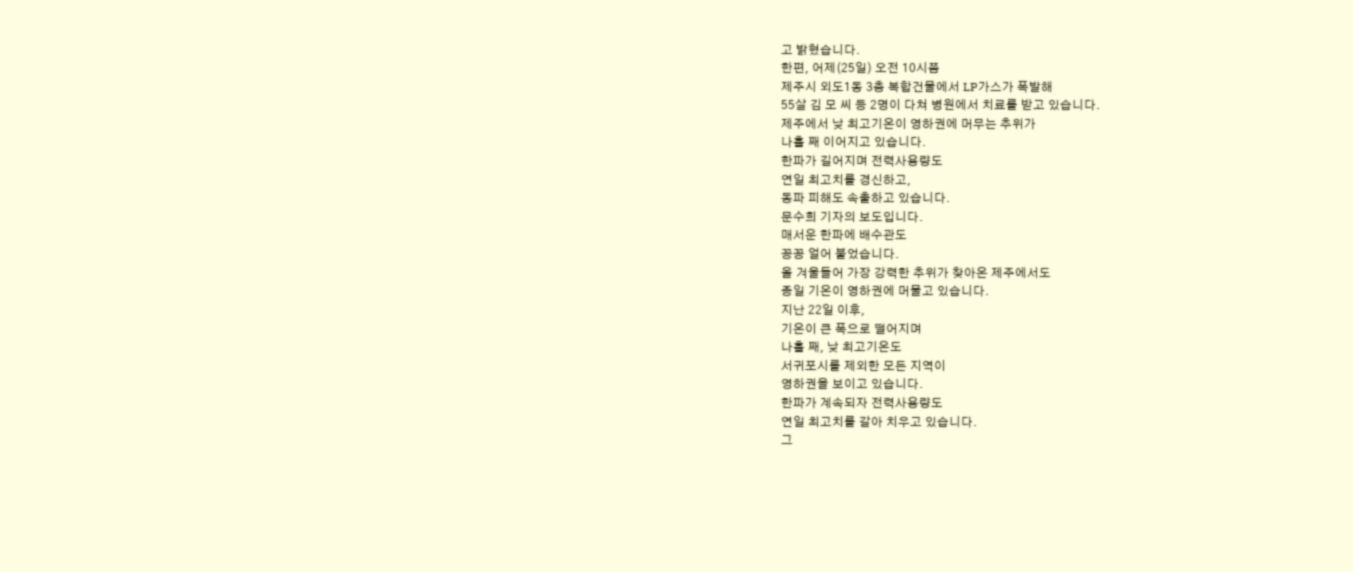고 밝혔습니다.
한편, 어제(25일) 오전 10시쯤
제주시 외도1동 3층 복합건물에서 LP가스가 폭발해
55살 김 모 씨 등 2명이 다쳐 병원에서 치료를 받고 있습니다.
제주에서 낮 최고기온이 영하권에 머무는 추위가
나흘 째 이어지고 있습니다.
한파가 길어지며 전력사용량도
연일 최고치를 경신하고,
동파 피해도 속출하고 있습니다.
문수희 기자의 보도입니다.
매서운 한파에 배수관도
꽁꽁 얼어 붙었습니다.
올 겨울들어 가장 강력한 추위가 찾아온 제주에서도
종일 기온이 영하권에 머물고 있습니다.
지난 22일 이후,
기온이 큰 폭으로 떨어지며
나흘 째, 낮 최고기온도
서귀포시를 제외한 모든 지역이
영하권을 보이고 있습니다.
한파가 계속되자 전력사용량도
연일 최고치를 갈아 치우고 있습니다.
그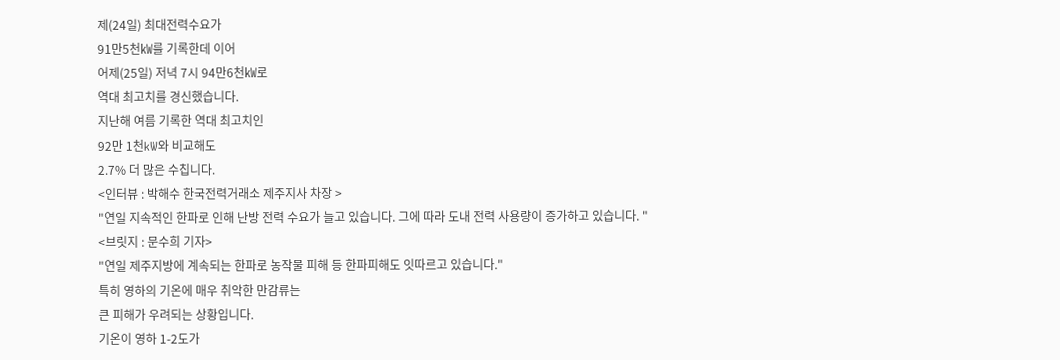제(24일) 최대전력수요가
91만5천㎾를 기록한데 이어
어제(25일) 저녁 7시 94만6천㎾로
역대 최고치를 경신했습니다.
지난해 여름 기록한 역대 최고치인
92만 1천kW와 비교해도
2.7% 더 많은 수칩니다.
<인터뷰 : 박해수 한국전력거래소 제주지사 차장 >
"연일 지속적인 한파로 인해 난방 전력 수요가 늘고 있습니다. 그에 따라 도내 전력 사용량이 증가하고 있습니다. "
<브릿지 : 문수희 기자>
"연일 제주지방에 계속되는 한파로 농작물 피해 등 한파피해도 잇따르고 있습니다."
특히 영하의 기온에 매우 취악한 만감류는
큰 피해가 우려되는 상황입니다.
기온이 영하 1-2도가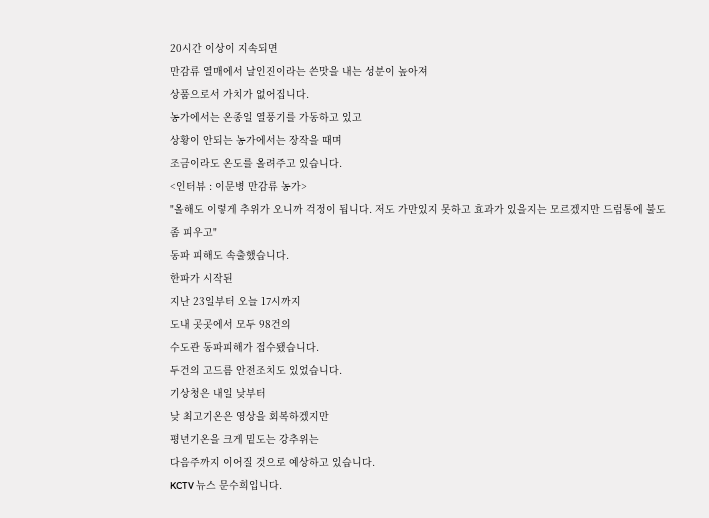20시간 이상이 지속되면
만감류 열매에서 날인진이라는 쓴맛을 내는 성분이 높아져
상품으로서 가치가 없어집니다.
농가에서는 온종일 열풍기를 가동하고 있고
상황이 안되는 농가에서는 장작을 때며
조금이라도 온도를 올려주고 있습니다.
<인터뷰 : 이문병 만감류 농가>
"올해도 이렇게 추위가 오니까 걱정이 됩니다. 저도 가만있지 못하고 효과가 있을지는 모르겠지만 드럼통에 불도 좀 피우고"
동파 피해도 속출했습니다.
한파가 시작된
지난 23일부터 오늘 17시까지
도내 곳곳에서 모두 98건의
수도관 동파피해가 접수됐습니다.
두건의 고드름 안전조치도 있었습니다.
기상청은 내일 낮부터
낮 최고기온은 영상을 회복하겠지만
평년기온을 크게 밑도는 강추위는
다음주까지 이어질 것으로 예상하고 있습니다.
KCTV 뉴스 문수희입니다.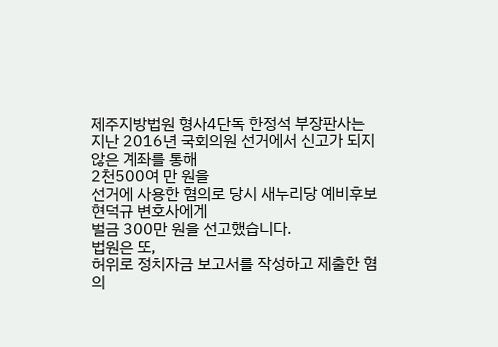제주지방법원 형사4단독 한정석 부장판사는
지난 2016년 국회의원 선거에서 신고가 되지 않은 계좌를 통해
2천500여 만 원을
선거에 사용한 혐의로 당시 새누리당 예비후보 현덕규 변호사에게
벌금 300만 원을 선고했습니다.
법원은 또,
허위로 정치자금 보고서를 작성하고 제출한 혐의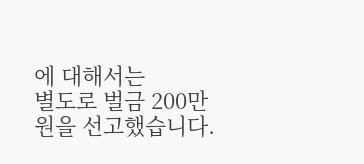에 대해서는
별도로 벌금 200만 원을 선고했습니다.